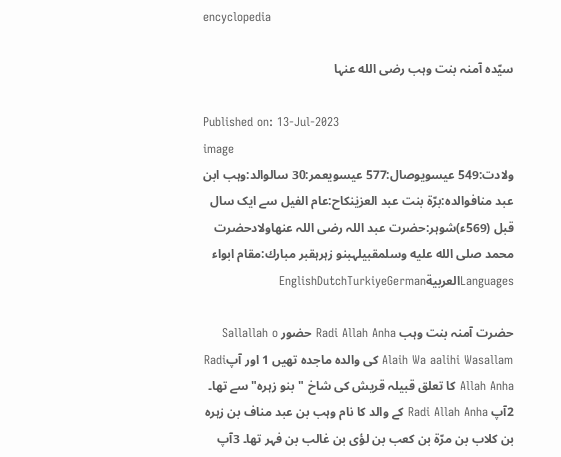encyclopedia

سیّدہ آمنہ بنت وہب رضی الله عنہا

Published on: 13-Jul-2023
image
ولادت:549 عیسویوصال:577 عیسویعمر:30 سالوالد:وہب ابن عبد منافوالده:برّۃ بنت عبد العزیٰنکاح:عام الفیل سے ایک سال قبل (569ء)شوہر:حضرت عبد اللہ رضی اللہ عنهاولادحضرت محمد صلى الله عليه وسلمقبيلہبنو زہرہقبر مبارك:مقام ابواء
LanguagesالعربیةEnglishDutchTurkiyeGerman

حضرت آمنہ بنت وہب Radi Allah Anha حضور Sallallah o Alaih Wa aalihi Wasallam کی والدہ ماجدہ تھیں 1 اور آپRadi Allah Anha کا تعلق قبیلہ قریش کی شاخ "بنو زہرہ" سے تھا۔ 2آپ Radi Allah Anha کے والد کا نام وہب بن عبد مناف بن زہرہ بن کلاب بن مرّۃ بن کعب بن لؤی بن غالب بن فہر تھا۔ 3آپ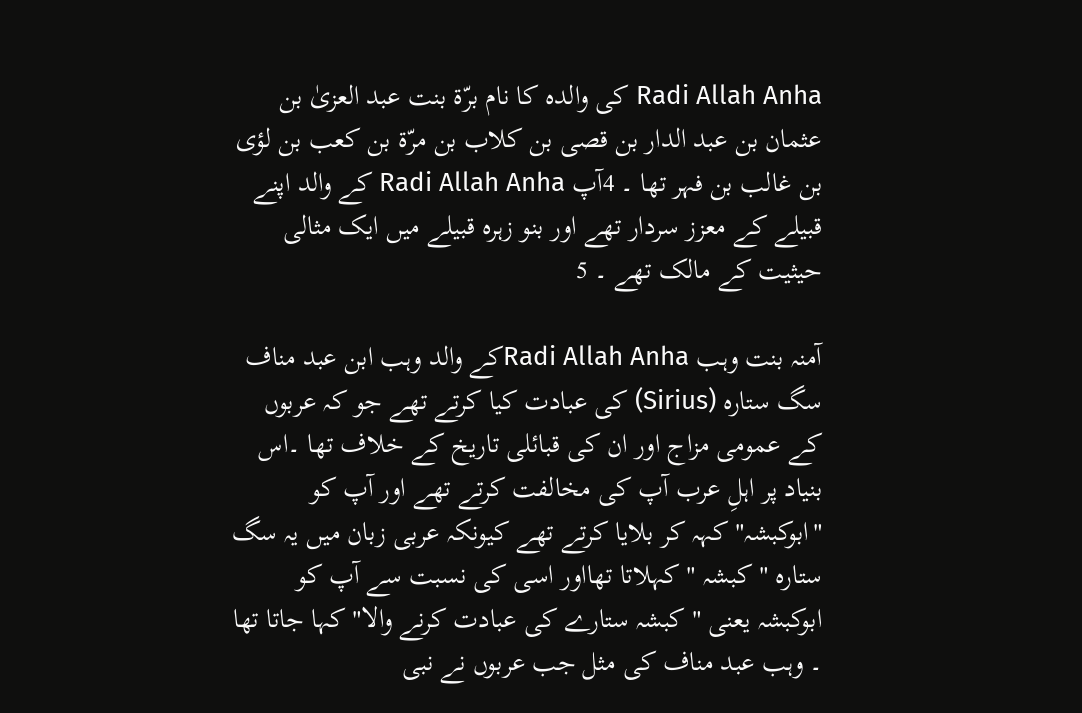Radi Allah Anha کی والدہ کا نام برّۃ بنت عبد العزیٰ بن عثمان بن عبد الدار بن قصی بن کلاب بن مرّۃ بن کعب بن لؤی بن غالب بن فہر تھا ۔ 4آپ Radi Allah Anha کے والد اپنے قبیلے کے معزز سردار تھے اور بنو زہرہ قبیلے میں ایک مثالی حیثیت کے مالک تھے ۔ 5

آمنہ بنت وہب Radi Allah Anhaکے والد وہب ابن عبد مناف سگ ستارہ (Sirius) کی عبادت کیا کرتے تھے جو کہ عربوں کے عمومی مزاج اور ان کی قبائلی تاریخ کے خلاف تھا ۔اس بنیاد پر اہلِ عرب آپ کی مخالفت کرتے تھے اور آپ کو "ابوکبشہ" کہہ کر بلایا کرتے تھے کیونکہ عربی زبان میں یہ سگ ستارہ "کبشہ " کہلاتا تھااور اسی کی نسبت سے آپ کو ابوکبشہ یعنی "کبشہ ستارے کی عبادت کرنے والا" کہا جاتا تھا ۔ وہب عبد مناف کی مثل جب عربوں نے نبی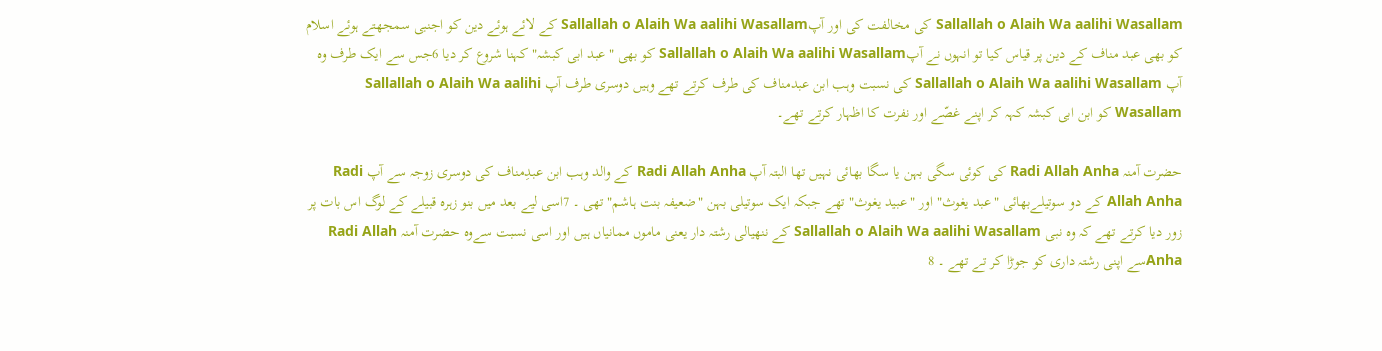Sallallah o Alaih Wa aalihi Wasallam کی مخالفت کی اور آپSallallah o Alaih Wa aalihi Wasallam کے لائے ہوئے دین کو اجنبی سمجھتے ہوئے اسلام کو بھی عبد مناف کے دین پر قیاس کیا تو انہوں نے آپSallallah o Alaih Wa aalihi Wasallam کو بھی "عبد ابی کبشہ" کہنا شروع کر دیا 6جس سے ایک طرف وہ آپ Sallallah o Alaih Wa aalihi Wasallam کی نسبت وہب ابن عبدمناف کی طرف کرتے تھے وہیں دوسری طرف آپ Sallallah o Alaih Wa aalihi Wasallam کو ابن ابی کبشہ کہہ کر اپنے غصّے اور نفرت کا اظہار کرتے تھے۔

حضرت آمنہ Radi Allah Anha کی کوئی سگی بہن یا سگا بھائی نہیں تھا البتہ آپ Radi Allah Anha کے والد وہب ابن عبدِمناف کی دوسری زوجہ سے آپ Radi Allah Anha کے دو سوتیلےبھائی "عبد یغوث" اور "عبید یغوث" تھے جبکہ ایک سوتیلی بہن "ضعیفہ بنت ہاشم" تھی ۔ 7اسی لیے بعد میں بنو زہرہ قبیلے کے لوگ اس بات پر زور دیا کرتے تھے کہ وہ نبی Sallallah o Alaih Wa aalihi Wasallam کے ننھیالی رشتہ دار یعنی ماموں ممانیاں ہیں اور اسی نسبت سےوہ حضرت آمنہ Radi Allah Anhaسے اپنی رشتہ داری کو جوڑا کر تے تھے ۔ 8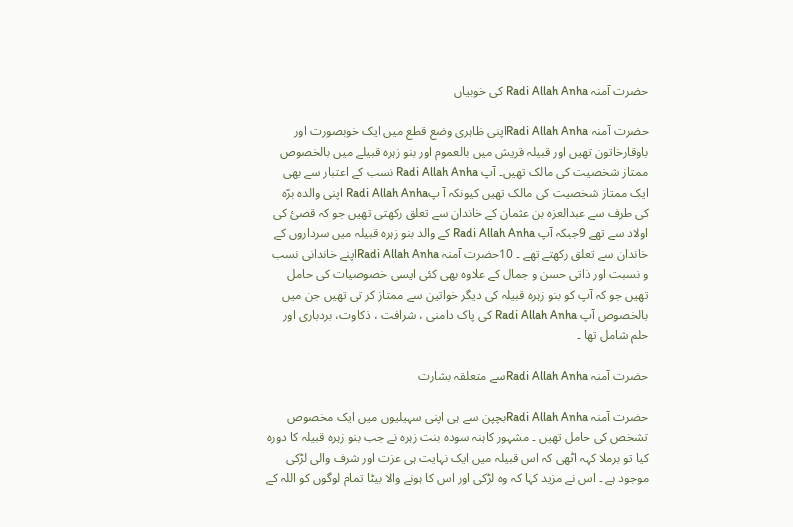حضرت آمنہ Radi Allah Anha کی خوبیاں

حضرت آمنہ Radi Allah Anhaاپنی ظاہری وضع قطع میں ایک خوبصورت اور باوقارخاتون تھیں اور قبیلہ قریش میں بالعموم اور بنو زہرہ قبیلے میں بالخصوص ممتاز شخصیت کی مالک تھیں۔ آپ Radi Allah Anha نسب کے اعتبار سے بھی ایک ممتاز شخصیت کی مالک تھیں کیونکہ آ پRadi Allah Anha اپنی والدہ برّہ کی طرف سے عبدالعزہ بن عثمان کے خاندان سے تعلق رکھتی تھیں جو کہ قصئ کی اولاد سے تھے 9جبکہ آپ Radi Allah Anha کے والد بنو زہرہ قبیلہ میں سرداروں کے خاندان سے تعلق رکھتے تھے ۔ 10حضرت آمنہ Radi Allah Anhaاپنے خاندانی نسب و نسبت اور ذاتی حسن و جمال کے علاوہ بھی کئی ایسی خصوصیات کی حامل تھیں جو کہ آپ کو بنو زہرہ قبیلہ کی دیگر خواتین سے ممتاز کر تی تھیں جن میں بالخصوص آپ Radi Allah Anha کی پاک دامنی ، شرافت ، ذکاوت، بردباری اور حلم شامل تھا ۔

حضرت آمنہ Radi Allah Anhaسے متعلقہ بشارت

حضرت آمنہ Radi Allah Anhaبچپن سے ہی اپنی سہیلیوں میں ایک مخصوص تشخص کی حامل تھیں ۔ مشہور کاہنہ سودہ بنت زہرہ نے جب بنو زہرہ قبیلہ کا دورہ کیا تو برملا کہہ اٹھی کہ اس قبیلہ میں ایک نہایت ہی عزت اور شرف والی لڑکی موجود ہے ۔ اس نے مزید کہا کہ وہ لڑکی اور اس کا ہونے والا بیٹا تمام لوگوں کو اللہ کے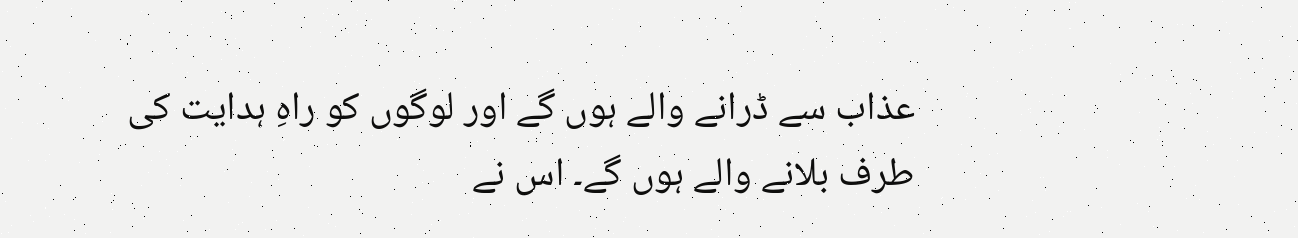عذاب سے ڈرانے والے ہوں گے اور لوگوں کو راہِ ہدایت کی طرف بلانے والے ہوں گے۔ اس نے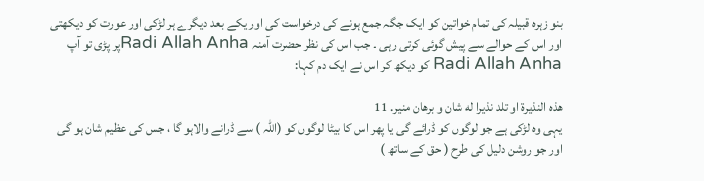بنو زہرہ قبیلہ کی تمام خواتین کو ایک جگہ جمع ہونے کی درخواست کی اور یکے بعد دیگرے ہر لڑکی اور عورت کو دیکھتی اور اس کے حوالے سے پیش گوئی کرتی رہی ۔ جب اس کی نظر حضرت آمنہ Radi Allah Anhaپر پڑی تو آپ Radi Allah Anha کو دیکھ کر اس نے ایک دم کہا:

هذه النذیرة او تلد نذیرا له شان و برهان منیر. 11
یہی وہ لڑکی ہے جو لوگوں کو ڈرائے گی یا پھر اس کا بیٹا لوگوں کو (اللہ ) سے ڈرانے والاہو گا ، جس کی عظیم شان ہو گی اور جو روشن دلیل کی طرح ( حق کے ساتھ )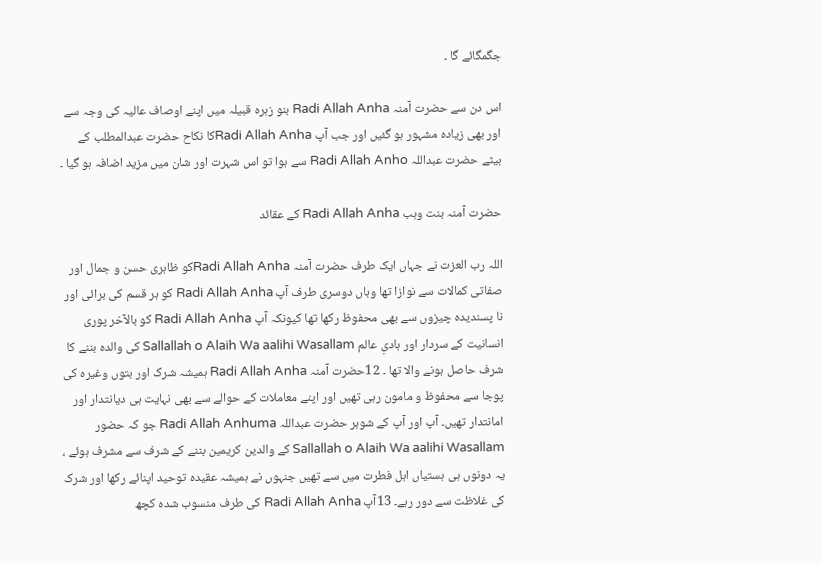جگمگائے گا ۔

اس دن سے حضرت آمنہ Radi Allah Anha بنو زہرہ قبیلہ میں اپنے اوصاف عالیہ کی وجہ سے اور بھی زیادہ مشہور ہو گئیں اور جب آپ Radi Allah Anhaکا نکاح حضرت عبدالمطلب کے بیٹے حضرت عبداللہ Radi Allah Anho سے ہوا تو اس شہرت اور شان میں مزید اضافہ ہو گیا ۔

حضرت آمنہ بنت وہب Radi Allah Anha کے عقائد

اللہ رب العزت نے جہاں ایک طرف حضرت آمنہ Radi Allah Anhaکو ظاہری حسن و جمال اور صفاتی کمالات سے نوازا تھا وہاں دوسری طرف آپ Radi Allah Anha کو ہر قسم کی برائی اور نا پسندیدہ چیزوں سے بھی محفوظ رکھا تھا کیونکہ آپ Radi Allah Anha کو بالآخر پوری انسانیت کے سردار اور ہادیِ عالم Sallallah o Alaih Wa aalihi Wasallam کی والدہ بننے کا شرف حاصل ہونے والا تھا ۔ 12حضرت آمنہ Radi Allah Anha ہمیشہ شرک اور بتوں وغیرہ کی پوجا سے محفوظ و مامون رہی تھیں اور اپنے معاملات کے حوالے سے بھی نہایت ہی دیانتدار اور امانتدار تھیں۔ آپ اور آپ کے شوہر حضرت عبداللہ Radi Allah Anhuma جو کہ حضور Sallallah o Alaih Wa aalihi Wasallam کے والدین کریمین بننے کے شرف سے مشرف ہوئے ، یہ دونوں ہی ہستیاں اہل فطرت میں سے تھیں جنہوں نے ہمیشہ عقیدہ توحید اپنائے رکھا اور شرک کی غلاظت سے دور رہے۔ 13آپ Radi Allah Anha کی طرف منسوب شدہ کچھ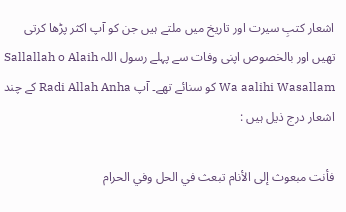اشعار کتبِ سیرت اور تاریخ میں ملتے ہیں جن کو آپ اکثر پڑھا کرتی تھیں اور بالخصوص اپنی وفات سے پہلے رسول اللہ Sallallah o Alaih Wa aalihi Wasallam کو سنائے تھے۔ آپ Radi Allah Anha کے چند اشعار درج ذیل ہیں :

فأنت مبعوث إلى الأنام تبعث في الحل وفي الحرام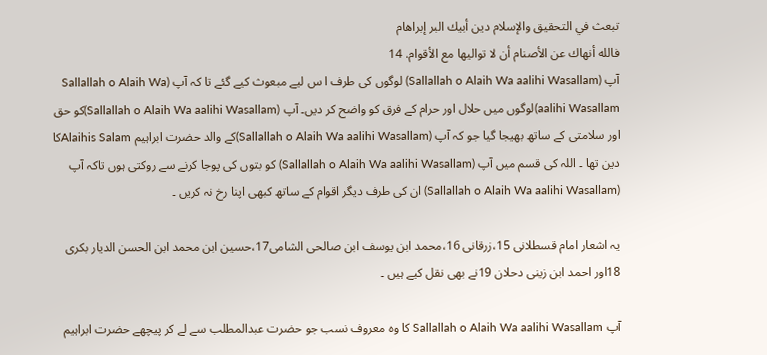تبعث في التحقيق والإسلام دين أبيك البر إبراهام
فالله أنهاك عن الأصنام أن لا تواليها مع الأقوام. 14
آپ (Sallallah o Alaih Wa aalihi Wasallam) لوگوں کی طرف ا س لیے مبعوث کیے گئے تا کہ آپ (Sallallah o Alaih Wa aalihi Wasallam)لوگوں میں حلال اور حرام کے فرق کو واضح کر دیں۔ آپ (Sallallah o Alaih Wa aalihi Wasallam)کو حق اور سلامتی کے ساتھ بھیجا گیا جو کہ آپ (Sallallah o Alaih Wa aalihi Wasallam)کے والد حضرت ابراہیم Alaihis Salamکا دین تھا ۔ اللہ کی قسم میں آپ (Sallallah o Alaih Wa aalihi Wasallam) کو بتوں کی پوجا کرنے سے روکتی ہوں تاکہ آپ (Sallallah o Alaih Wa aalihi Wasallam) ان کی طرف دیگر اقوام کے ساتھ کبھی اپنا رخ نہ کریں ۔

یہ اشعار امام قسطلانی 15،زرقانی 16،محمد ابن یوسف ابن صالحی الشامی17،حسین ابن محمد ابن الحسن الدیار بکری 18اور احمد ابن زینی دحلان 19نے بھی نقل کیے ہیں ۔

آپ Sallallah o Alaih Wa aalihi Wasallam کا وہ معروف نسب جو حضرت عبدالمطلب سے لے کر پیچھے حضرت ابراہیم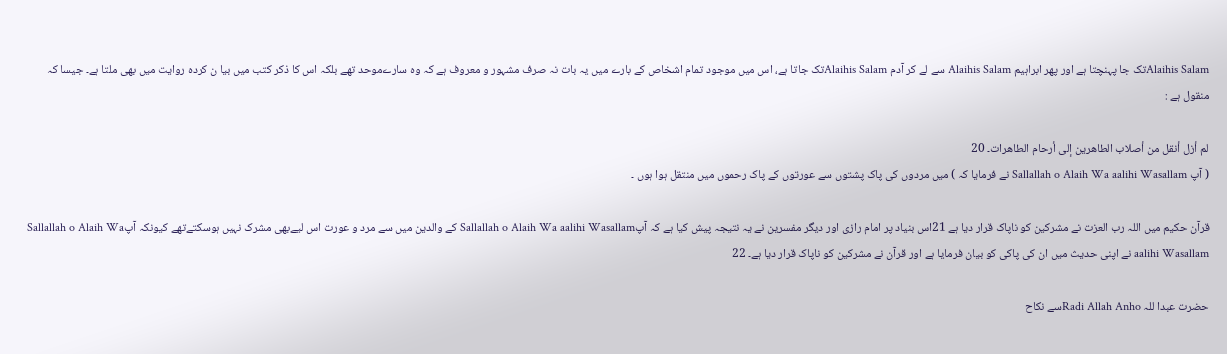Alaihis Salamتک جا پہنچتا ہے اور پھر ابراہیم Alaihis Salam سے لے کر آدم Alaihis Salamتک جاتا ہے، اس میں موجود تمام اشخاص کے بارے میں یہ بات نہ صرف مشہور و معروف ہے کہ وہ سارےموحد تھے بلکہ اس کا ذکر کتب میں بیا ن کردہ روایت میں بھی ملتا ہے۔ جیسا کہ منقول ہے :

لم أزل أنقل من أصلاب الطاهرين إلى أرحام الطاهرات۔ 20
( آپ Sallallah o Alaih Wa aalihi Wasallam نے فرمایا کہ ) میں مردوں کی پاک پشتوں سے عورتوں کے پاک رحموں میں منتقل ہوا ہوں ۔

قرآن حکیم میں اللہ رب العزت نے مشرکین کو ناپاک قرار دیا ہے 21اس بنیاد پر امام رازی اور دیگر مفسرین نے یہ نتیجہ پیش کیا ہے کہ آپSallallah o Alaih Wa aalihi Wasallam کے والدین میں سے مرد و عورت اس لیےبھی مشرک نہیں ہوسکتےتھے کیونکہ آپSallallah o Alaih Wa aalihi Wasallam نے اپنی حدیث میں ان کی پاکی کو بیان فرمایا ہے اور قرآن نے مشرکین کو ناپاک قرار دیا ہے۔ 22

حضرت عبدا للہ Radi Allah Anhoسے نکاح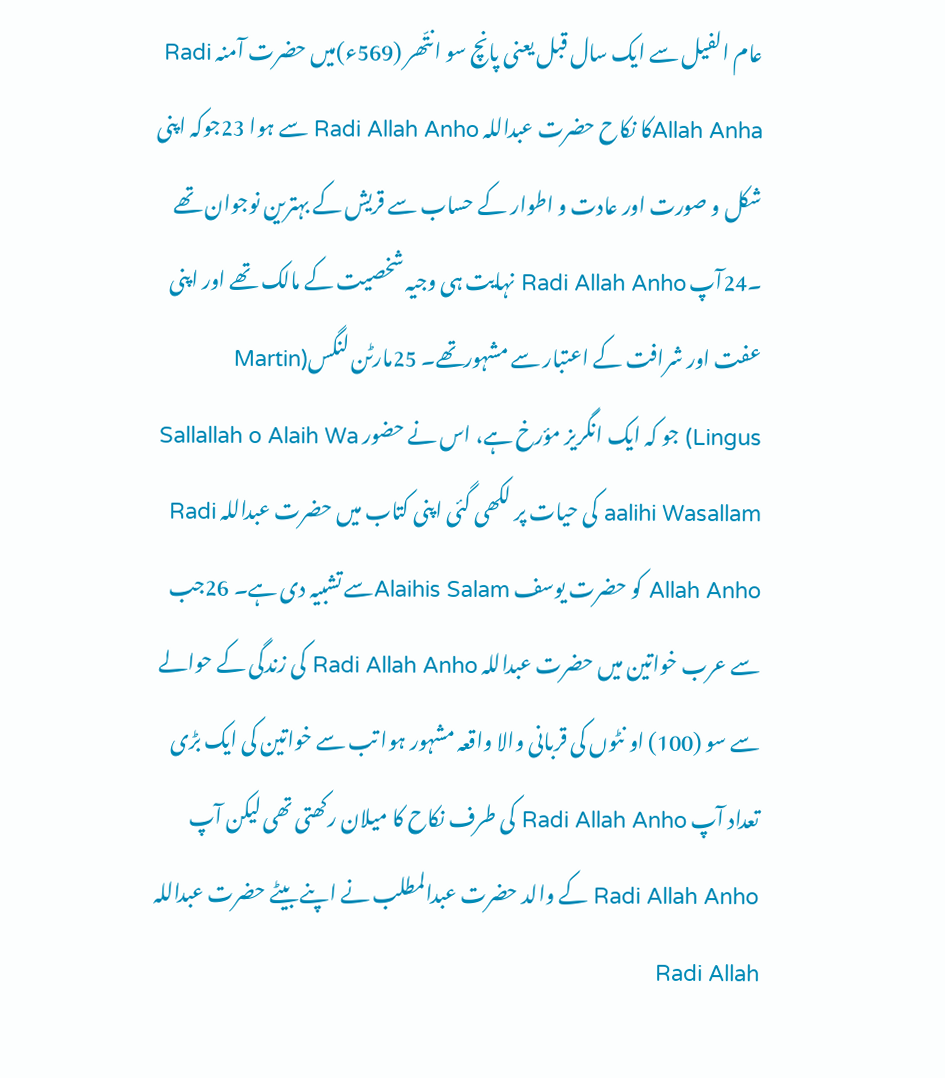عام الفیل سے ایک سال قبل یعنی پانچ سو انتّھر (569ء)میں حضرت آمنہ Radi Allah Anhaکا نکاح حضرت عبداللہ Radi Allah Anho سے ہوا 23جوکہ اپنی شکل و صورت اور عادت و اطوار کے حساب سے قریش کے بہترین نوجوان تھے ۔24آپ Radi Allah Anho نہایت ہی وجیہ شخصیت کے مالک تھے اور اپنی عفت اور شرافت کے اعتبار سے مشہورتھے۔ 25مارٹن لنگس(Martin Lingus) جو کہ ایک انگریز مؤرخ ہے، اس نے حضور Sallallah o Alaih Wa aalihi Wasallam کی حیات پر لکھی گئی اپنی کتاب میں حضرت عبداللہ Radi Allah Anho کو حضرت یوسف Alaihis Salamسے تشبیہ دی ہے۔ 26جب سے عرب خواتین میں حضرت عبداللہ Radi Allah Anho کی زندگی کے حوالے سے سو (100) او نٹوں کی قربانی والا واقعہ مشہور ہوا تب سے خواتین کی ایک بڑی تعداد آپ Radi Allah Anho کی طرف نکاح کا میلان رکھتی تھی لیکن آپ Radi Allah Anho کے والد حضرت عبدالمطلب نے اپنے بیٹے حضرت عبداللہ Radi Allah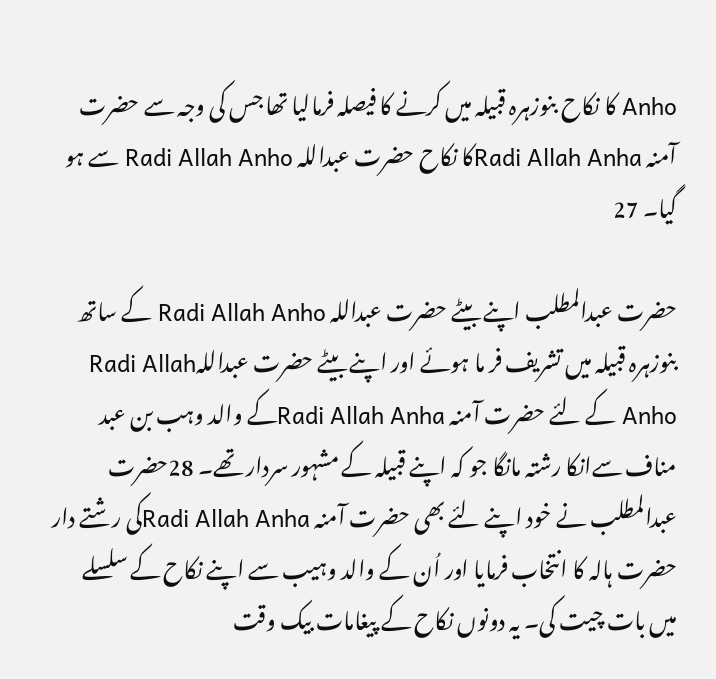Anho کا نکاح بنوزہرہ قبیلہ میں کرنے کا فیصلہ فرمالیا تھا جس کی وجہ سے حضرت آمنہ Radi Allah Anhaکا نکاح حضرت عبداللہ Radi Allah Anho سے ہو گیا۔ 27

حضرت عبدالمطلب اپنے بیٹے حضرت عبداللہ Radi Allah Anho کے ساتھ بنوزہرہ قبیلہ میں تشریف فر ما ہوئے اور اپنے بیٹے حضرت عبداللہRadi Allah Anho کے لئے حضرت آمنہ Radi Allah Anhaکے والد وہب بن عبد مناف سےانکا رشتہ مانگا جو کہ اپنے قبیلہ کے مشہور سردار تھے۔ 28حضرت عبدالمطلب نے خود اپنے لئے بھی حضرت آمنہ Radi Allah Anhaکی رشتے دار حضرت ہالہ کا انتخاب فرمایا اور اُن کے والد وہیب سے اپنے نکاح کے سلسلے میں بات چیت کی۔ یہ دونوں نکاح کے پیغامات بیک وقت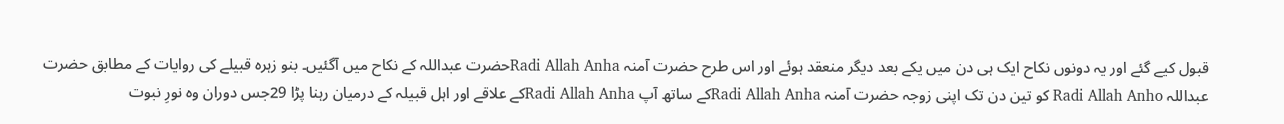قبول کیے گئے اور یہ دونوں نکاح ایک ہی دن میں یکے بعد دیگر منعقد ہوئے اور اس طرح حضرت آمنہ Radi Allah Anhaحضرت عبداللہ کے نکاح میں آگئیں۔ بنو زہرہ قبیلے کی روایات کے مطابق حضرت عبداللہ Radi Allah Anho کو تین دن تک اپنی زوجہ حضرت آمنہ Radi Allah Anhaکے ساتھ آپ Radi Allah Anhaکے علاقے اور اہل قبیلہ کے درمیان رہنا پڑا 29جس دوران وہ نورِ نبوت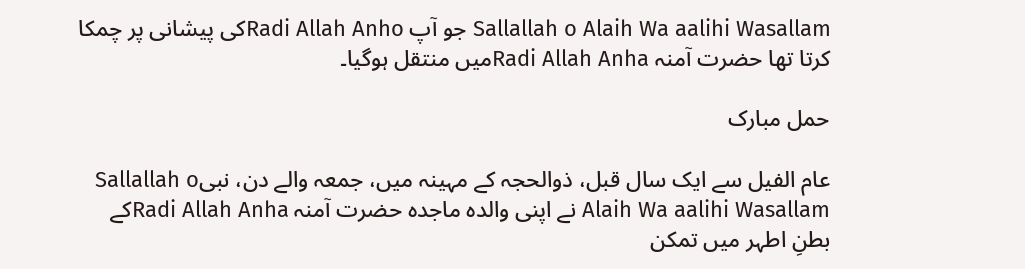Sallallah o Alaih Wa aalihi Wasallam جو آپ Radi Allah Anhoکی پیشانی پر چمکا کرتا تھا حضرت آمنہ Radi Allah Anhaمیں منتقل ہوگیا۔

حمل مبارک

عام الفیل سے ایک سال قبل، ذوالحجہ کے مہینہ میں، جمعہ والے دن، نبیSallallah o Alaih Wa aalihi Wasallam نے اپنی والدہ ماجدہ حضرت آمنہ Radi Allah Anhaکے بطنِ اطہر میں تمکن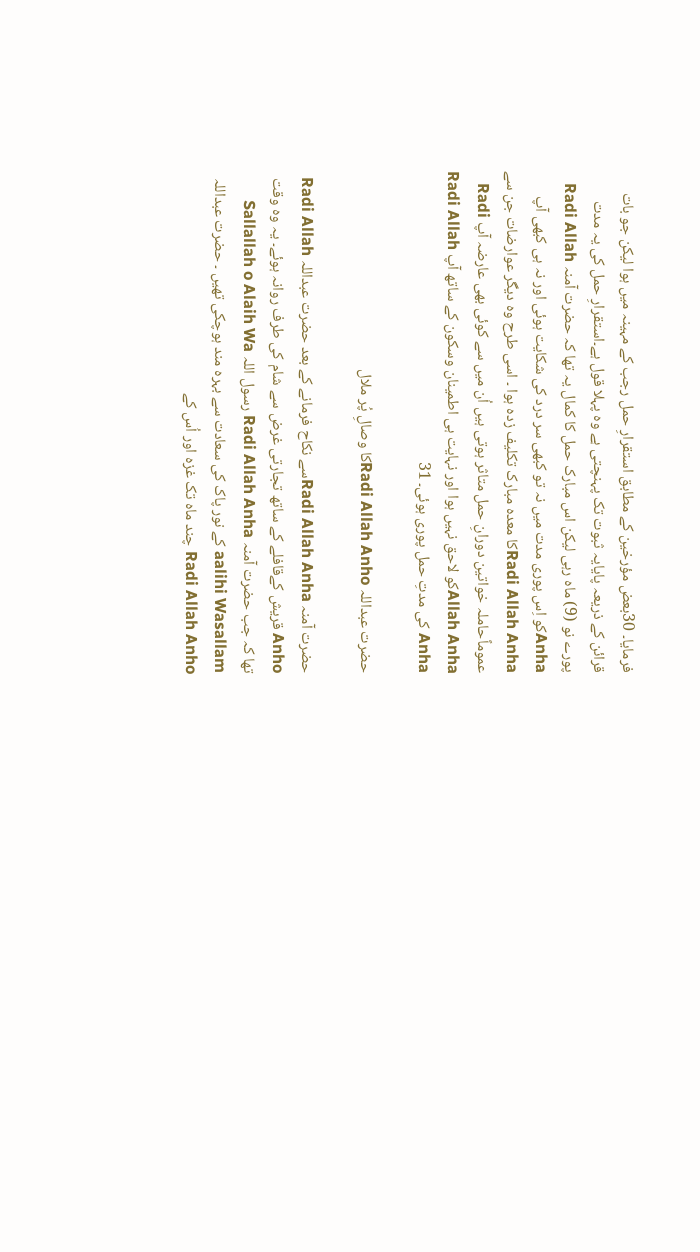فرمایا۔ 30بعض مؤرخین کے مطابق استقرارِ حمل رجب کے مہینہ میں ہوا لیکن جو بات قرائن کے ذریعہ پایایہ ثبوت تک پہنچتی ہے وہ پہلا قول ہے۔استقرارِ حمل کی یہ مدت پورے نو (9) ماہ رہی لیکن اس مبارک حمل کا کمال یہ تھا کہ حضرت آمنہ Radi Allah Anhaکو اِس پوری مدت میں نہ تو کبھی سر درد کی شکایت ہوئی اور نہ ہی کبھی آپ Radi Allah Anhaکا معدہ مبارک تکلیف زدہ ہوا ۔ اسی طرح وہ دیگر عوارضات جن سے عموماًحاملہ خواتین دورانِ حمل متاثر ہوتی ہیں اُن میں سے کوئی بھی عارضہ آپ Radi Allah Anhaکو لاحق نہیں ہوا اور نہایت ہی اطمینان وسکون کے ساتھ آپ Radi Allah Anha کی مدتِ حمل پوری ہوئی۔ 31

حضرت عبداللہ Radi Allah Anhoکا وصالِ پُر ملال

حضرت آمنہ Radi Allah Anhaسے نکاح فرمانے کے بعد حضرت عبداللہ Radi Allah Anho قریش کےقافلے کے ساتھ تجارتی غرض سے شام کی طرف روانہ ہوئے۔ یہ وہ وقت تھا کہ جب حضرت آمنہ Radi Allah Anha رسول اللہ Sallallah o Alaih Wa aalihi Wasallam کے نور پاک کی سعادت سے بہرہ مند ہوچکی تھیں ۔ حضرت عبداللہ Radi Allah Anho چند ماہ تک غزہ اور اُس کے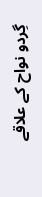گِردو نواح کے علاقے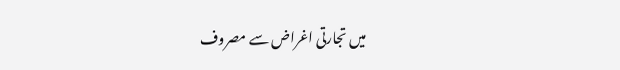میں تجارتی اغراض سے مصروف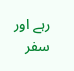رہے اور سفر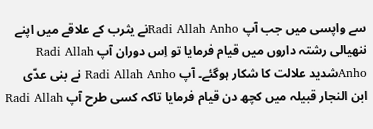سے واپسی میں جب آپ Radi Allah Anhoنے یثرب کے علاقے میں اپنے ننھیالی رشتہ داروں میں قیام فرمایا تو اِس دوران آپ Radi Allah Anhoشدید علالت کا شکار ہوگئے۔ آپ Radi Allah Anho نے بنی عدّی ابن النجار قبیلہ میں کچھ دن قیام فرمایا تاکہ کسی طرح آپ Radi Allah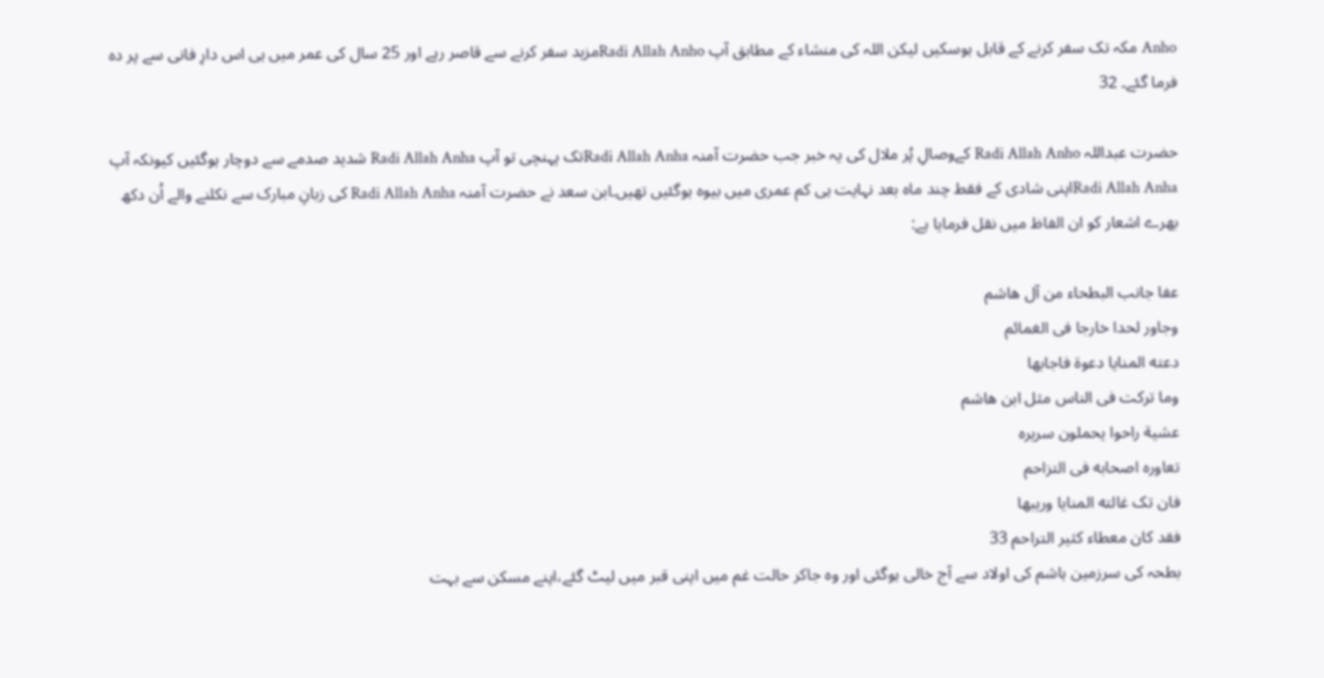Anho مکہ تک سفر کرنے کے قابل ہوسکیں لیکن اللہ کی منشاء کے مطابق آپ Radi Allah Anhoمزید سفر کرنے سے قاصر رہے اور 25 سال کی عمر میں ہی اس دارِ فانی سے پر دہ فرما گئے۔ 32

حضرت عبداللہ Radi Allah Anho کےوصالِ پُر ملال کی یہ خبر جب حضرت آمنہ Radi Allah Anhaتک پہنچی تو آپ Radi Allah Anha شدید صدمے سے دوچار ہوگئیں کیونکہ آپ Radi Allah Anhaاپنی شادی کے فقط چند ماہ بعد نہایت ہی کم عمری میں بیوہ ہوگئیں تھیں۔ابن سعد نے حضرت آمنہ Radi Allah Anha کی زبانِ مبارک سے نکلنے والے اُن دکھ بھرے اشعار کو ان الفاظ میں نقل فرمایا ہے:

عفا جانب البطحاء من آل هاشم
وجاور لحدا خارجا فى الغمائم
دعته المنایا دعوة فاجابها
وما تركت فى الناس مثل ابن هاشم
عشیة راحوا یحملون سریره
تعاوره اصحابه فى التزاحم
فان تک غالته المنایا وریبها
فقد كان معطاء كثیر التراحم 33
بطحہ کی سرزمین ہاشم کی اولاد سے آج خالی ہوگئی اور وہ جاکر حالت غم میں اپنی قبر میں لیٹ گئے،اپنے مسکن سے بہت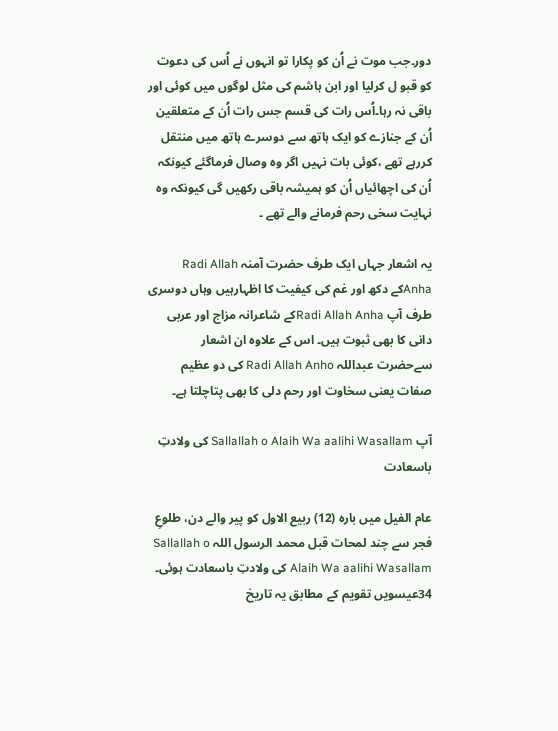دور۔جب موت نے اُن کو پکارا تو انہوں نے اُس کی دعوت کو قبو ل کرلیا اور ابن ہاشم کی مثل لوگوں میں کوئی اور باقی نہ رہا۔اُس رات کی قسم جس رات اُن کے متعلقین اُن کے جنازے کو ایک ہاتھ سے دوسرے ہاتھ میں منتقل کررہے تھے ،کوئی بات نہیں اگر وہ وصال فرماگئے کیونکہ اُن کی اچھائیاں اُن کو ہمیشہ باقی رکھیں گی کیونکہ وہ نہایت سخی رحم فرمانے والے تھے ۔

یہ اشعار جہاں ایک طرف حضرت آمنہ Radi Allah Anhaکے دکھ اور غم کی کیفیت کا اظہارہیں وہاں دوسری طرف آپ Radi Allah Anhaکے شاعرانہ مزاج اور عربی دانی کا بھی ثبوت ہیں۔ اس کے علاوہ ان اشعار سےحضرت عبداللہ Radi Allah Anho کی دو عظیم صفات یعنی سخاوت اور رحم دلی کا بھی پتاچلتا ہے۔

آپ Sallallah o Alaih Wa aalihi Wasallam کی ولادتِ باسعادت

عام الفیل میں بارہ (12) ربیع الاول کو پیر والے دن، طلوعِ فجر سے چند لمحات قبل محمد الرسول اللہ Sallallah o Alaih Wa aalihi Wasallam کی ولادتِ باسعادت ہوئی۔ 34عیسویں تقویم کے مطابق یہ تاریخ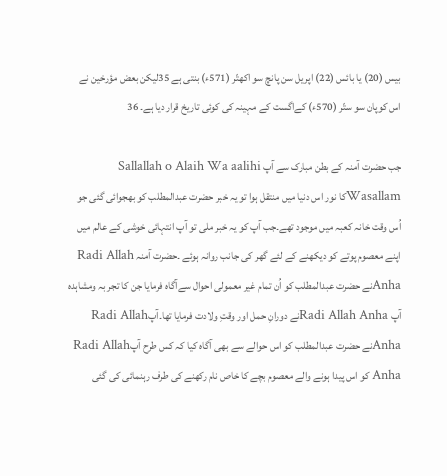بیس (20) یا بائس (22) اپریل سن پانچ سو اکھتّر (571ء) بنتی ہے 35لیکن بعض مؤرخین نے اس کوپان سو ستّر (570ء) کےاگست کے مہینہ کی کوئی تاریخ قرار دیا ہے۔ 36

جب حضرت آمنہ کے بطن مبارک سے آپ Sallallah o Alaih Wa aalihi Wasallamکا نور اس دنیا میں منتقل ہوا تو یہ خبر حضرت عبدالمطلب کو بھجوائی گئی جو اُس وقت خانہ کعبہ میں موجود تھے۔جب آپ کو یہ خبر ملی تو آپ انتہائی خوشی کے عالم میں اپنے معصوم پوتے کو دیکھنے کے لئے گھر کی جانب روانہ ہوئے ۔حضرت آمنہ Radi Allah Anhaنے حضرت عبدالمطلب کو اُن تمام غیر معمولی احوال سےآگاہ فرمایا جن کا تجر بہ ومشاہدہ آپ Radi Allah Anhaنے دورانِ حمل اور وقتِ ولادت فرمایا تھا۔آپRadi Allah Anhaنے حضرت عبدالمطلب کو اس حوالے سے بھی آگاہ کیا کہ کس طرح آپRadi Allah Anha کو اس پیدا ہونے والے معصوم بچے کا خاص نام رکھنے کی طرف رہنمائی کی گئی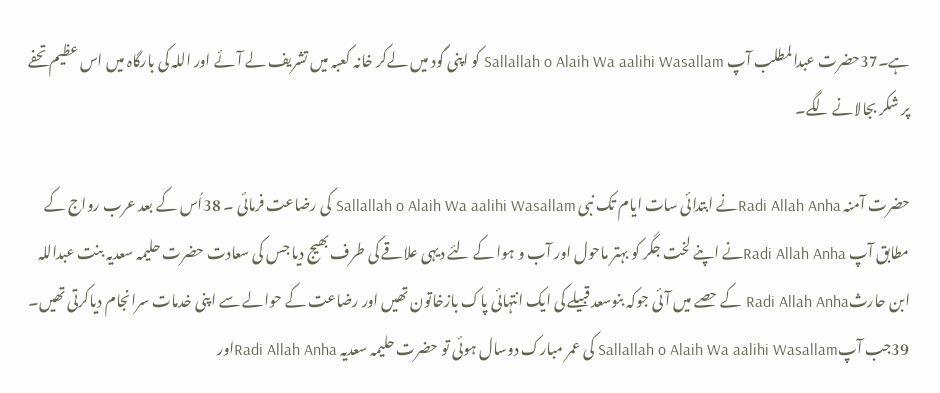ہے۔37حضرت عبدالمطلب آپ Sallallah o Alaih Wa aalihi Wasallam کو اپنی گود میں لےکر خانہ کعبہ میں تشریف لے آئے اور اللہ کی بارگاہ میں اس عظیم تحفے پر شکر بجالانے لگے۔

حضرت آمنہ Radi Allah Anhaنے ابتدائی سات ایام تک نبی Sallallah o Alaih Wa aalihi Wasallam کی رضاعت فرمائی ۔ 38اُس کے بعد عرب رواج کے مطابق آپ Radi Allah Anhaنے اپنے لخت جگر کو بہتر ماحول اور آب و ہوا کے لئے دیہی علاقے کی طرف بھیج دیا جس کی سعادت حضرت حلیمہ سعدیہ بنت عبداللہ ابن حارثRadi Allah Anha کے حصے میں آئی جوکہ بنوسعد قبیلے کی ایک انتہائی پاک بازخاتون تھیں اور رضاعت کے حوالے سے اپنی خدمات سرانجام دیاکرتی تھیں۔ 39جب آپSallallah o Alaih Wa aalihi Wasallam کی عمر مبارک دوسال ہوئی تو حضرت حلیمہ سعدیہ Radi Allah Anhaاور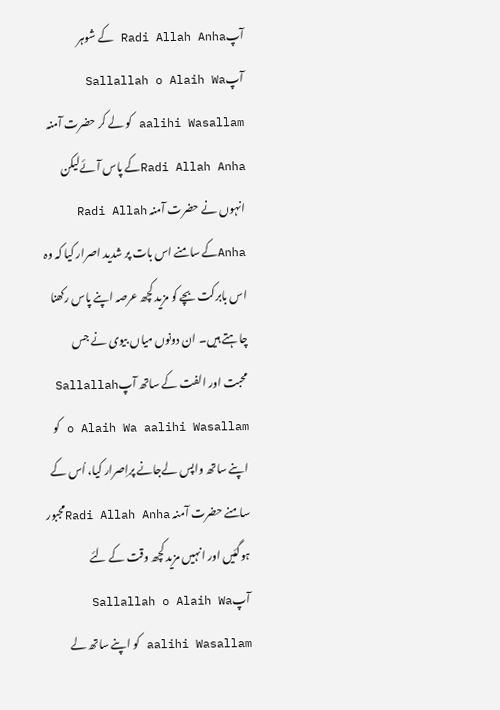آپRadi Allah Anha کے شوہر آپSallallah o Alaih Wa aalihi Wasallam کو لے کر حضرت آمنہ Radi Allah Anhaکے پاس آئےلیکن انہوں نے حضرت آمنہ Radi Allah Anhaکے سامنے اس بات پر شدید اصرار کیا کہ وہ اس بابرکت بچے کو مزید کچھ عرصہ اپنے پاس رکھنا چاہتے ہیں۔ ان دونوں میاں بیوی نے جس محبت اور الفت کے ساتھ آپSallallah o Alaih Wa aalihi Wasallam کو اپنے ساتھ واپس لےجانے پراِصرار کیا، اُس کے سامنے حضرت آمنہ Radi Allah Anhaمجبور ہوگئیں اور انہیں مزید کچھ وقت کے لئے آپSallallah o Alaih Wa aalihi Wasallam کو اپنے ساتھ لے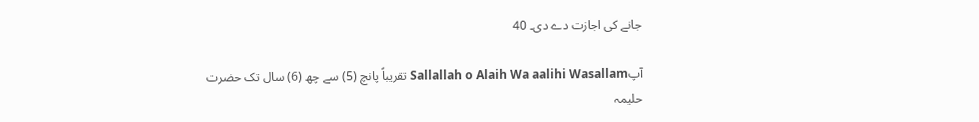جانے کی اجازت دے دی۔ 40

آپSallallah o Alaih Wa aalihi Wasallam تقریباً پانچ (5) سے چھ (6) سال تک حضرت حلیمہ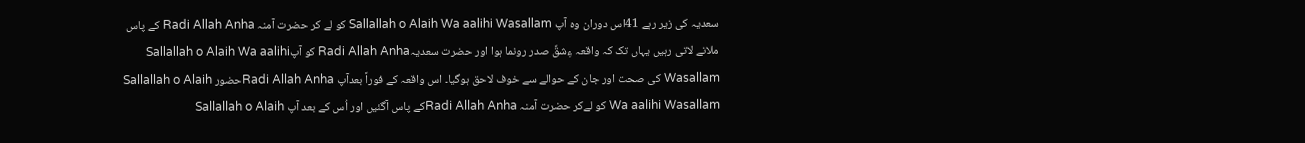سعدیہ کی زیر رہے 41اس دوران وہ آپ Sallallah o Alaih Wa aalihi Wasallam کو لے کر حضرت آمنہ Radi Allah Anha کے پاس ملانے لاتی رہیں یہاں تک کہ واقعہ ءِشقِّ صدر رونما ہوا اور حضرت سعدیہRadi Allah Anha کو آپSallallah o Alaih Wa aalihi Wasallam کی صحت اور جان کے حوالے سے خوف لاحق ہوگیا۔ اس واقعہ کے فوراً بعدآپ Radi Allah Anhaحضور Sallallah o Alaih Wa aalihi Wasallam کو لےکر حضرت آمنہ Radi Allah Anhaکے پاس آگئیں اور اُس کے بعد آپ Sallallah o Alaih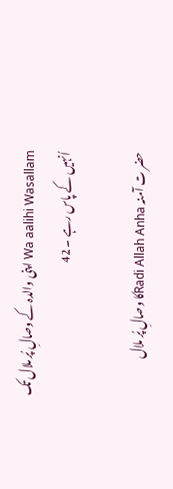Wa aalihi Wasallam اپنی والدہ کے وصالِ پُر ملال تک اُنہیں کے پاس رہے ۔ 42

حضر ت آمنہ Radi Allah Anhaکا وصالِ پُر ملال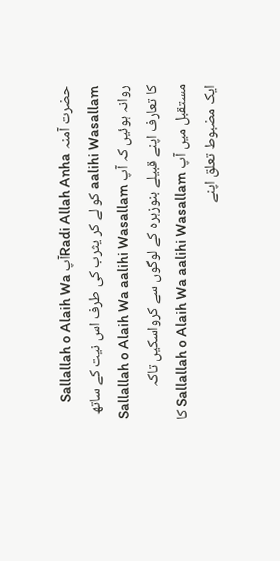حضرت آمنہ Radi Allah Anhaآپ Sallallah o Alaih Wa aalihi Wasallam کو لے کر یثرب کی طرف اس نیت کے ساتھ روانہ ہوئیں کہ آپ Sallallah o Alaih Wa aalihi Wasallam کا تعارف اپنے قبیلے بنوزہرہ کے لوگوں سے کرواسکیں تاکہ مستقبل میں آپ Sallallah o Alaih Wa aalihi Wasallam کا ایک مضبوط تعلق اپنے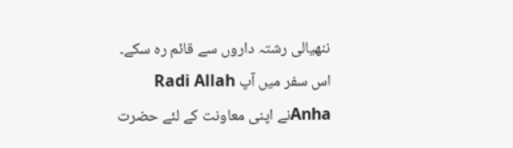ننھیالی رشتہ داروں سے قائم رہ سکے۔ اس سفر میں آپ Radi Allah Anhaنے اپنی معاونت کے لئے حضرت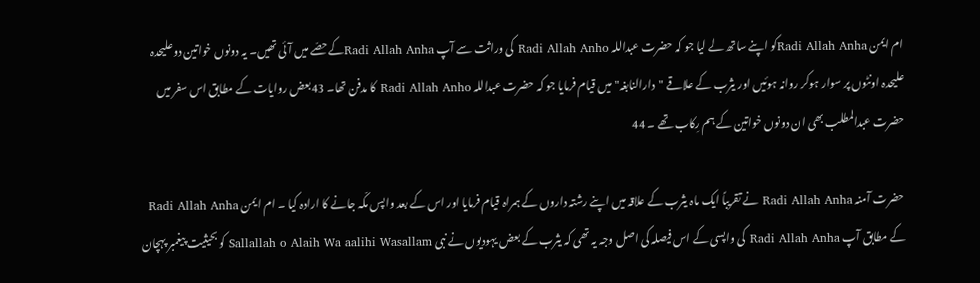ام ایمن Radi Allah Anhaکو اپنے ساتھ لے لیا جو کہ حضرت عبداللہ Radi Allah Anho کی وراثت سے آپ Radi Allah Anhaکےحصّے میں آئی تھیں۔ یہ دونوں خواتین دوعلیحدہ علیحدہ اونٹوں پر سوار ہوکر روانہ ہوئیں اور یثرب کے علاقے "دارالنابغہ" میں قیام فرمایا جو کہ حضرت عبداللہ Radi Allah Anho کا مدفن تھا۔ 43بعض روایات کے مطابق اس سفر میں حضرت عبدالمطلب بھی ان دونوں خواتین کے ہم رِکاب تھے ۔ 44

حضرت آمنہ Radi Allah Anha نے تقریباً ایک ماہ یثرب کے علاقہ میں اپنے رشتہ داروں کے ہمراہ قیام فرمایا اور اس کے بعد واپس مکّہ جانے کا ارادہ کیا ۔ ام ایمن Radi Allah Anha کے مطابق آپ Radi Allah Anha کی واپسی کے اس فیصلہ کی اصل وجہ یہ تھی کہ یثرب کے بعض یہودیوں نے نبی Sallallah o Alaih Wa aalihi Wasallam کو بحیثیت پیغمبر پہچان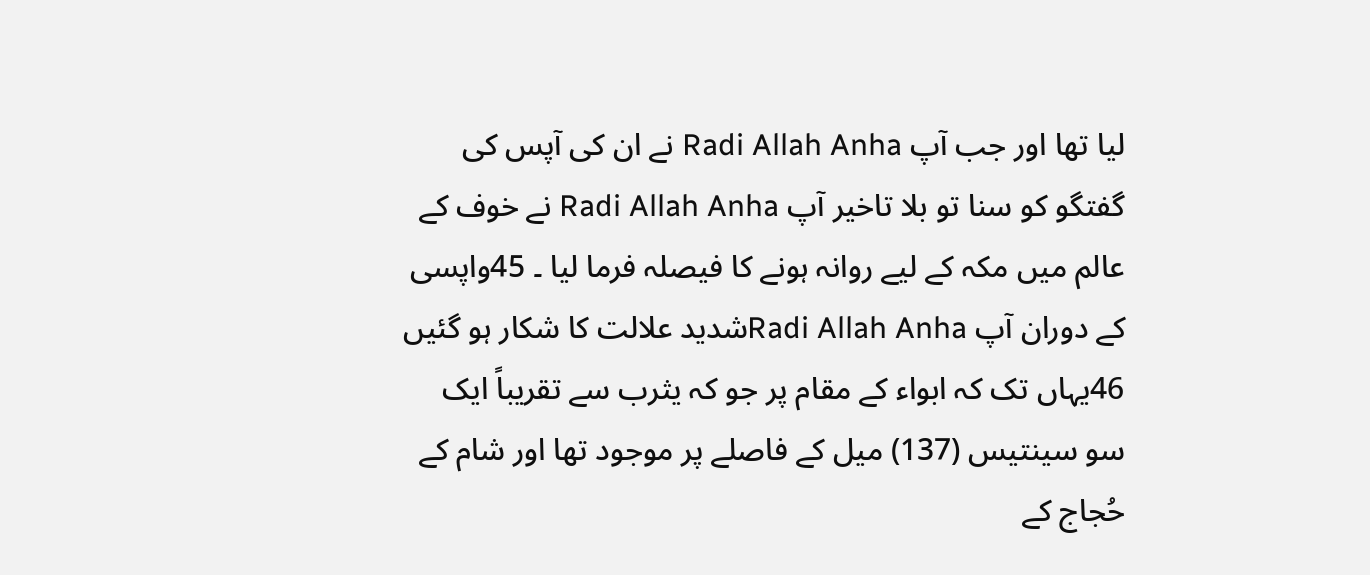لیا تھا اور جب آپ Radi Allah Anha نے ان کی آپس کی گفتگو کو سنا تو بلا تاخیر آپ Radi Allah Anha نے خوف کے عالم میں مکہ کے لیے روانہ ہونے کا فیصلہ فرما لیا ۔ 45واپسی کے دوران آپ Radi Allah Anhaشدید علالت کا شکار ہو گئیں 46یہاں تک کہ ابواء کے مقام پر جو کہ یثرب سے تقریباً ایک سو سینتیس (137) میل کے فاصلے پر موجود تھا اور شام کے حُجاج کے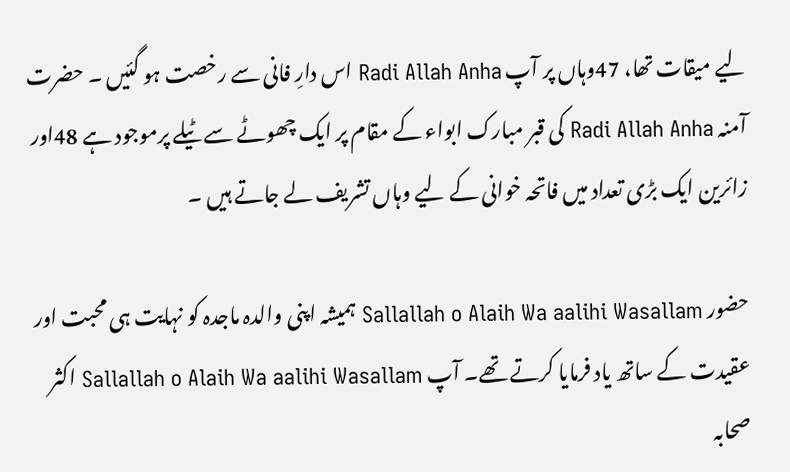لیے میقات تھا، 47وہاں پر آپ Radi Allah Anha اس دارِ فانی سے رخصت ہو گئیں ۔ حضرت آمنہ Radi Allah Anha کی قبر مبارک ابواء کے مقام پر ایک چھوٹے سے ٹیلے پرموجود ہے 48اور زائرین ایک بڑی تعداد میں فاتحہ خوانی کے لیے وہاں تشریف لے جاتے ہیں ۔

حضور Sallallah o Alaih Wa aalihi Wasallam ہمیشہ اپنی والدہ ماجدہ کو نہایت ہی محبت اور عقیدت کے ساتھ یاد فرمایا کرتے تھے۔ آپ Sallallah o Alaih Wa aalihi Wasallam اکثر صحابہ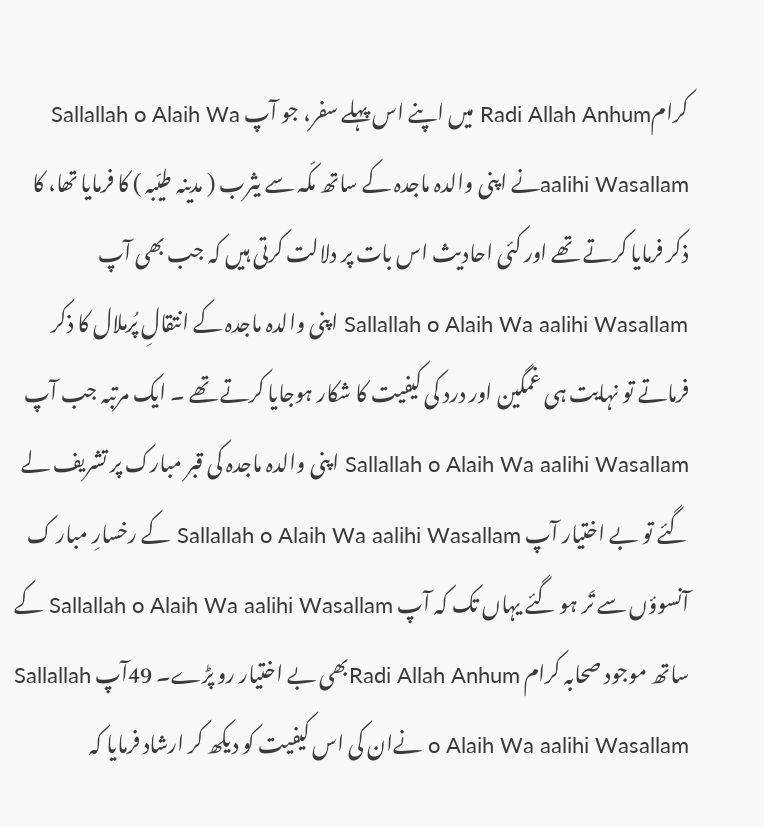کرامRadi Allah Anhum میں اپنے اس پہلے سفر، جو آپ Sallallah o Alaih Wa aalihi Wasallamنے اپنی والدہ ماجدہ کے ساتھ مکّہ سے یثرب ( مدینہ طیّبہ ) کا فرمایا تھا، کا ذکر فرمایا کرتے تھے اور کئی احادیث اس بات پر دلالت کرتی ہیں کہ جب بھی آپ Sallallah o Alaih Wa aalihi Wasallam اپنی والدہ ماجدہ کے انتقالِ پُرملال کا ذکر فرماتے تو نہایت ہی غمگین اور درد کی کیفیت کا شکار ہوجایا کرتے تھے ۔ ایک مرتبہ جب آپ Sallallah o Alaih Wa aalihi Wasallam اپنی والدہ ماجدہ کی قبر مبارک پر تشریف لے گئے تو بے اختیار آپ Sallallah o Alaih Wa aalihi Wasallam کے رخسارِ مبار ک آنسوؤں سے تَر ہو گئے یہاں تک کہ آپ Sallallah o Alaih Wa aalihi Wasallam کے ساتھ موجود صحابہ کرام Radi Allah Anhumبھی بے اختیار رو پڑے۔ 49آپ Sallallah o Alaih Wa aalihi Wasallam نےان کی اس کیفیت کو دیکھ کر ارشاد فرمایا کہ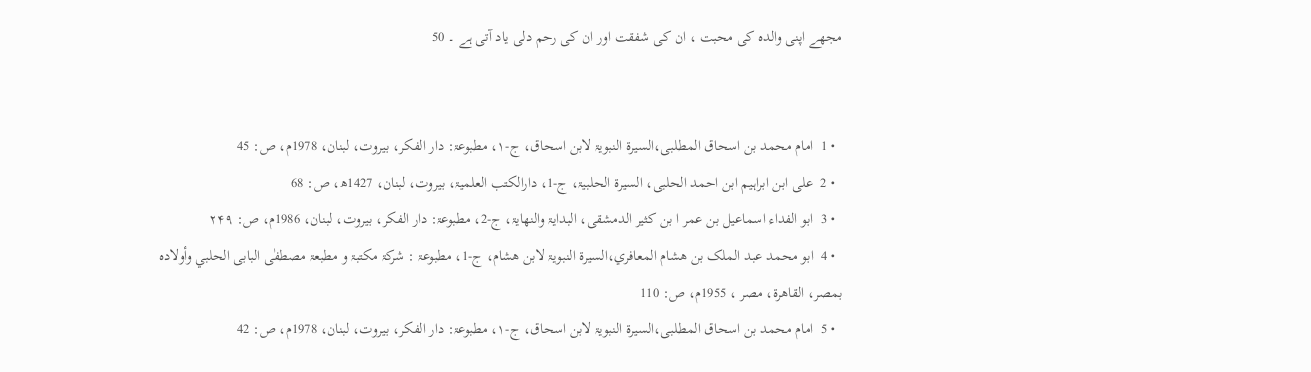مجھے اپنی والدہ کی محبت ، ان کی شفقت اور ان کی رحم دلی یاد آتی ہے ۔ 50


  • 1  امام محمد بن اسحاق المطلبی،السیرۃ النبویۃ لابن اسحاق، ج-۱، مطبوعۃ: دار الفکر، بیروت، لبنان، 1978م، ص: 45
  • 2  علی ابن ابراہیم ابن احمد الحلبی، السیرۃ الحلبیۃ، ج-1، دارالکتب العلمیۃ، بیروت، لبنان، 1427ھ، ص: 68
  • 3  ابو الفداء اسماعيل بن عمر ا بن كثير الدمشقی، البدایۃ والنھایۃ، ج-2، مطبوعۃ: دار الفکر، بیروت، لبنان، 1986م، ص: ۲۴۹
  • 4  ابو محمد عبد الملک بن ھشام المعافري،السیرۃ النبویۃ لابن ھشام، ج-1، مطبوعۃ : شرکۃ مکتبۃ و مطبعۃ مصطفٰی البابی الحلبي وأولاده بمصر، القاھرۃ، مصر ، 1955م، ص: 110
  • 5  امام محمد بن اسحاق المطلبی،السیرۃ النبویۃ لابن اسحاق، ج-۱، مطبوعۃ: دار الفکر، بیروت، لبنان، 1978م، ص: 42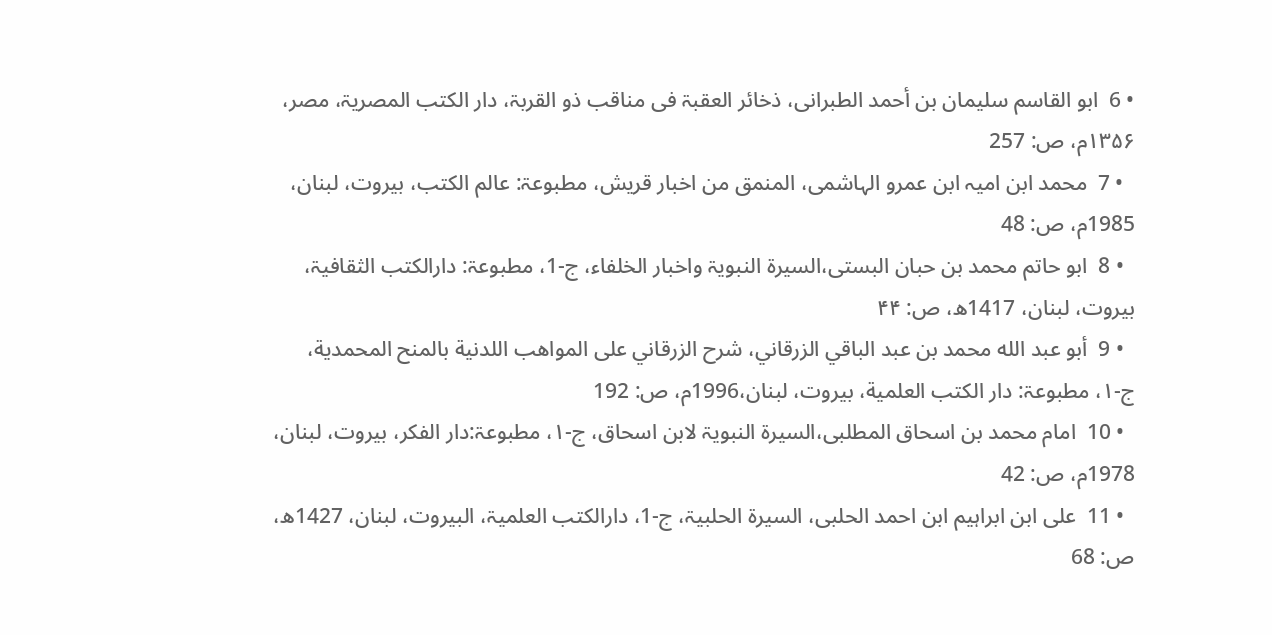• 6  ابو القاسم سلیمان بن أحمد الطبرانی، ذخائر العقبۃ فی مناقب ذو القربۃ، دار الکتب المصریۃ، مصر، ۱۳۵۶م، ص: 257
  • 7  محمد ابن امیہ ابن عمرو الہاشمی، المنمق من اخبار قریش، مطبوعۃ: عالم الکتب، بیروت، لبنان، 1985م، ص: 48
  • 8  ابو حاتم محمد بن حبان البستی،السیرۃ النبویۃ واخبار الخلفاء، ج-1، مطبوعۃ: دارالکتب الثقافیۃ، بیروت، لبنان، 1417ھ، ص: ۴۴
  • 9  أبو عبد الله محمد بن عبد الباقي الزرقاني، شرح الزرقاني على المواهب اللدنية بالمنح المحمدية، ج-۱، مطبوعۃ: دار الكتب العلمية، بیروت، لبنان،1996م، ص: 192
  • 10  امام محمد بن اسحاق المطلبی،السیرۃ النبویۃ لابن اسحاق، ج-۱، مطبوعۃ:دار الفکر، بیروت، لبنان، 1978م، ص: 42
  • 11  علی ابن ابراہیم ابن احمد الحلبی، السیرۃ الحلبیۃ، ج-1، دارالکتب العلمیۃ، البیروت، لبنان، 1427ھ، ص: 68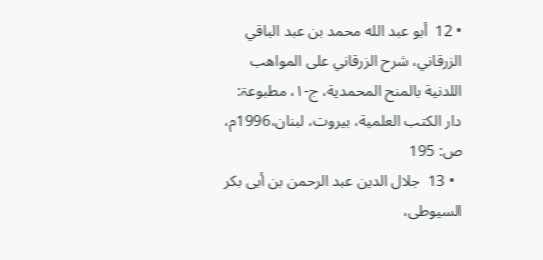• 12  أبو عبد الله محمد بن عبد الباقي الزرقاني، شرح الزرقاني على المواهب اللدنية بالمنح المحمدية، ج-۱، مطبوعۃ: دار الكتب العلمية، بیروت، لبنان،1996م، ص: 195
  • 13  جلال الدین عبد الرحمن بن أبی بکر السیوطی،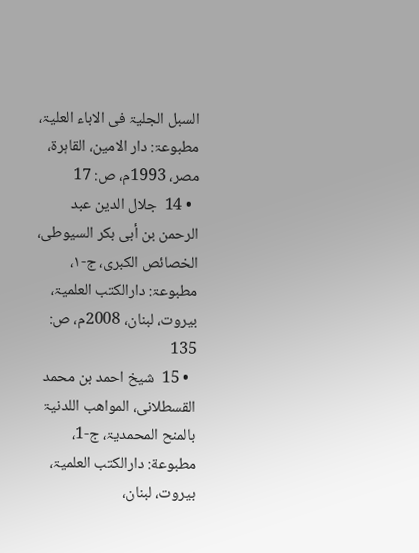السبل الجلیۃ فی الاباء العلیۃ، مطبوعۃ: دار الامین، القاہرۃ، مصر، 1993م، ص: 17
  • 14  جلال الدین عبد الرحمن بن أبی بکر السیوطی، الخصائص الکبری، ج-۱، مطبوعۃ: دارالکتب العلمیۃ، بیروت، لبنان، 2008م، ص: 135
  • 15  شیخ احمد بن محمد القسطلانی، المواھب اللدنیۃ بالمنح المحمدیۃ، ج-1، مطبوعة: دارالکتب العلمیۃ، بیروت، لبنان،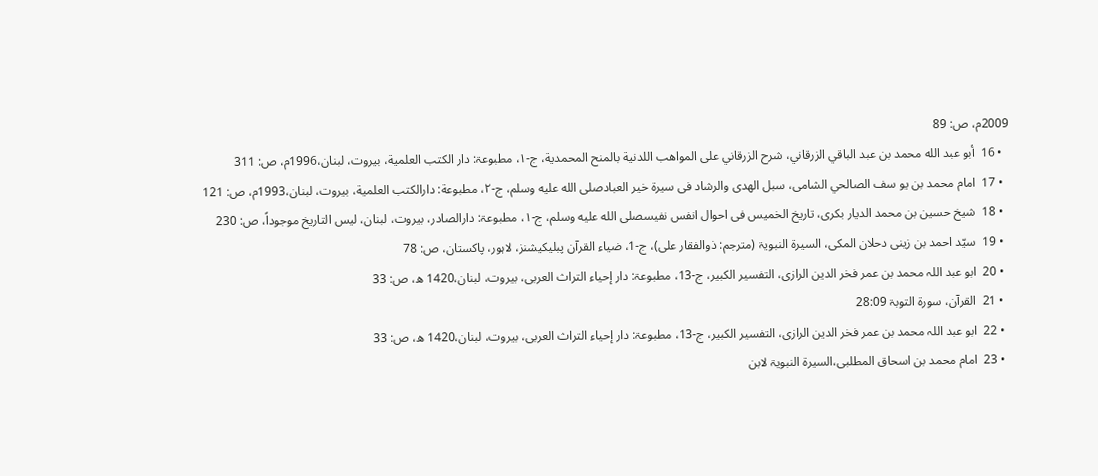2009م، ص: 89
  • 16  أبو عبد الله محمد بن عبد الباقي الزرقاني، شرح الزرقاني على المواهب اللدنية بالمنح المحمدية، ج-۱، مطبوعۃ: دار الكتب العلمية، بیروت، لبنان،1996م، ص: 311
  • 17  امام محمد بن یو سف الصالحي الشامی، سبل الھدی والرشاد فی سیرۃ خیر العبادصلى الله عليه وسلم، ج-۲، مطبوعة: دارالکتب العلمیة، بیروت، لبنان،1993م، ص: 121
  • 18  شیخ حسین بن محمد الدیار بکری، تاریخ الخمیس فی احوال انفس نفیسصلى الله عليه وسلم، ج-۱، مطبوعۃ: دارالصادر، بیروت، لبنان، لیس التاریخ موجوداً، ص: 230
  • 19  سیّد احمد بن زینی دحلان المکی، السیرۃ النبویۃ (مترجم: ذوالفقار علی)، ج-1، ضیاء القرآن پبلیکیشنز، لاہور، پاکستان، ص: 78
  • 20  ابو عبد اللہ محمد بن عمر فخر الدين الرازی، التفسیر الکبیر، ج-13، مطبوعۃ: دار إحیاء التراث العربی، بیروت، لبنان،1420 ھ، ص: 33
  • 21  القرآن، سورۃ التوبۃ 28:09
  • 22  ابو عبد اللہ محمد بن عمر فخر الدين الرازی، التفسیر الکبیر، ج-13، مطبوعۃ: دار إحیاء التراث العربی، بیروت، لبنان،1420 ھ، ص: 33
  • 23  امام محمد بن اسحاق المطلبی،السیرۃ النبویۃ لابن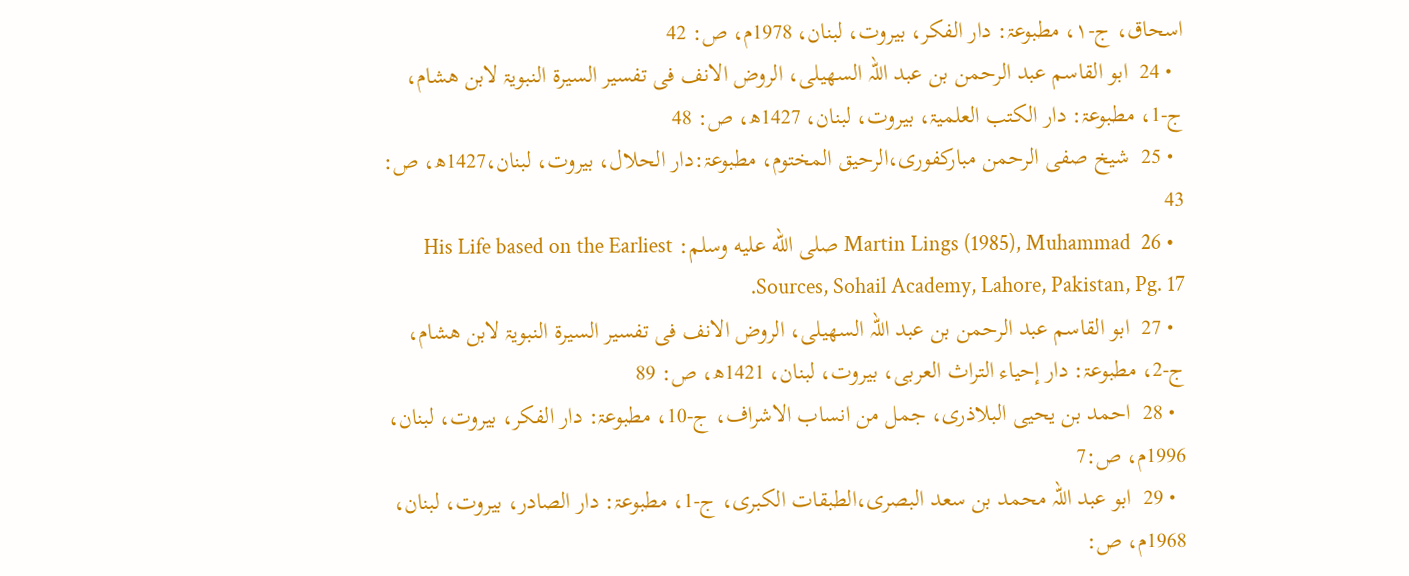اسحاق، ج-۱، مطبوعۃ: دار الفکر، بیروت، لبنان، 1978م، ص: 42
  • 24  ابو القاسم عبد الرحمن بن عبد اللہ السھیلی، الروض الانف فی تفسیر السیرۃ النبویۃ لابن ھشام، ج-1، مطبوعۃ: دار الکتب العلمیۃ، بیروت، لبنان، 1427ھ، ص: 48
  • 25  شیخ صفی الرحمن مبارکفوری،الرحیق المختوم، مطبوعۃ:دار الحلال، بیروت، لبنان،1427ھ، ص: 43
  • 26  Martin Lings (1985), Muhammad صلى الله عليه وسلم: His Life based on the Earliest Sources, Sohail Academy, Lahore, Pakistan, Pg. 17.
  • 27  ابو القاسم عبد الرحمن بن عبد اللہ السھیلی، الروض الانف فی تفسیر السیرۃ النبویۃ لابن ھشام، ج-2، مطبوعۃ: دار إحیاء التراث العربی، بیروت، لبنان، 1421ھ، ص: 89
  • 28  احمد بن یحیی البلاذری، جمل من انساب الاشراف، ج-10، مطبوعۃ: دار الفکر، بیروت، لبنان، 1996م، ص:7
  • 29  ابو عبد اللہ محمد بن سعد البصری،الطبقات الکبری، ج-1، مطبوعۃ: دار الصادر، بیروت، لبنان، 1968م، ص: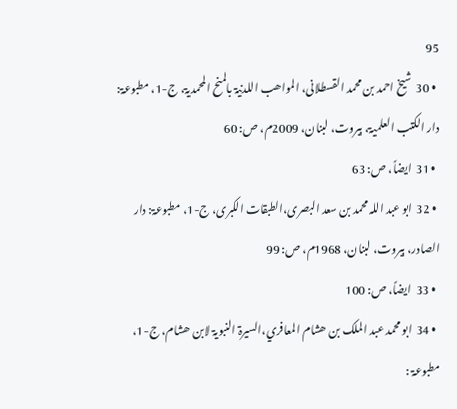95
  • 30  شیخ احمد بن محمد القسطلانی، المواھب اللدنیۃ بالمنح المحمدیۃ، ج-1، مطبوعۃ: دار الکتب العلمیۃ، بیروت، لبنان، 2009م، ص: 60
  • 31  ایضاً، ص: 63
  • 32  ابو عبد اللہ محمد بن سعد البصری،الطبقات الکبری، ج-1، مطبوعۃ: دار الصادر، بیروت، لبنان، 1968م، ص: 99
  • 33  ایضاً، ص: 100
  • 34  ابو محمد عبد الملک بن ھشام المعافري،السیرۃ النبویۃ لابن ھشام، ج-1، مطبوعۃ :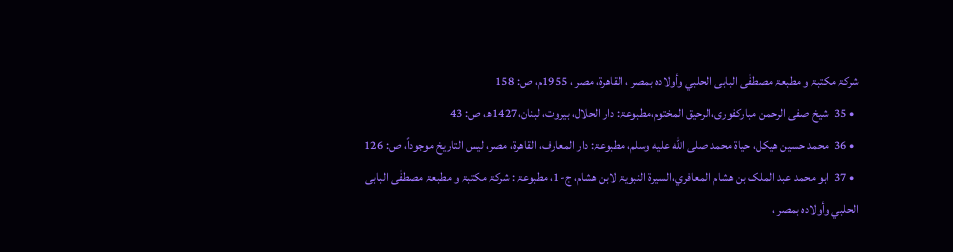شرکۃ مکتبۃ و مطبعۃ مصطفٰی البابی الحلبي وأولاده بمصر ، القاھرۃ، مصر ، 1955م، ص: 158
  • 35  شیخ صفی الرحمن مبارکفوری،الرحیق المختوم،مطبوعۃ: دار الحلال، بیروت، لبنان،1427ھ، ص: 43
  • 36  محمد حسين هيكل، حياة محمد صلى الله عليه وسلم، مطبوعۃ: دار المعارف، القاھرۃ، مصر، لیس التاریخ موجوداً، ص: 126
  • 37  ابو محمد عبد الملک بن ھشام المعافري،السیرۃ النبویۃ لابن ھشام، ج-1، مطبوعۃ : شرکۃ مکتبۃ و مطبعۃ مصطفٰی البابی الحلبي وأولاده بمصر ،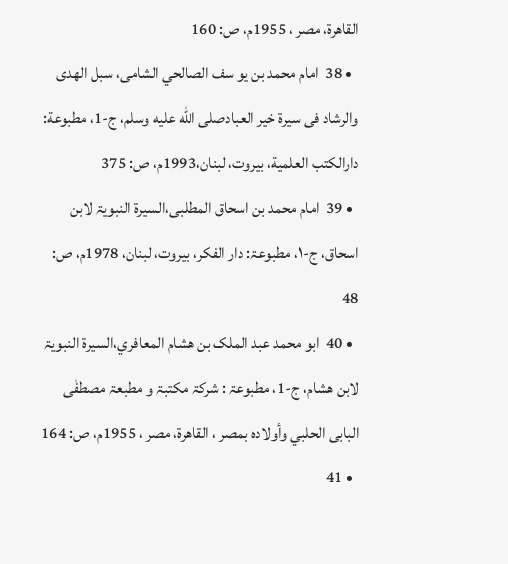القاھرۃ، مصر ، 1955م، ص: 160
  • 38  امام محمد بن یو سف الصالحي الشامی، سبل الھدی والرشاد فی سیرۃ خیر العبادصلى الله عليه وسلم، ج-1، مطبوعة: دارالکتب العلمیة، بیروت، لبنان،1993م، ص: 375
  • 39  امام محمد بن اسحاق المطلبی،السیرۃ النبویۃ لابن اسحاق، ج-۱، مطبوعۃ: دار الفکر، بیروت، لبنان، 1978م، ص: 48
  • 40  ابو محمد عبد الملک بن ھشام المعافري،السیرۃ النبویۃ لابن ھشام، ج-1، مطبوعۃ : شرکۃ مکتبۃ و مطبعۃ مصطفٰی البابی الحلبي وأولاده بمصر ، القاھرۃ، مصر ، 1955م، ص: 164
  • 41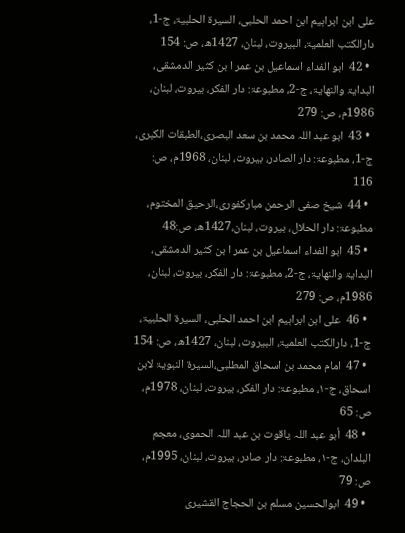علی ابن ابراہیم ابن احمد الحلبی، السیرۃ الحلبیۃ، ج-1، دارالکتب العلمیۃ، البیروت، لبنان، 1427ھ، ص: 154
  • 42  ابو الفداء اسماعيل بن عمر ا بن كثير الدمشقی، البدایۃ والنھایۃ، ج-2، مطبوعۃ: دار الفکر، بیروت، لبنان، 1986م، ص: 279
  • 43  ابو عبد اللہ محمد بن سعد البصری،الطبقات الکبری، ج-1، مطبوعۃ: دار الصادر، بیروت، لبنان، 1968م، ص: 116
  • 44  شیخ صفی الرحمن مبارکفوری،الرحیق المختوم، مطبوعۃ: دار الحلال، بیروت، لبنان،1427ھ، ص:48
  • 45  ابو الفداء اسماعيل بن عمر ا بن كثير الدمشقی، البدایۃ والنھایۃ، ج-2، مطبوعۃ: دار الفکر، بیروت، لبنان، 1986م، ص: 279
  • 46  علی ابن ابراہیم ابن احمد الحلبی، السیرۃ الحلبیۃ، ج-1، دارالکتب العلمیۃ، البیروت، لبنان، 1427ھ، ص: 154
  • 47  امام محمد بن اسحاق المطلبی،السیرۃ النبویۃ لابن اسحاق، ج-۱، مطبوعۃ: دار الفکر، بیروت، لبنان، 1978م، ص: 65
  • 48  أبو عبد اللہ یاقوت بن عبد اللہ الحموی، معجم البلدان، ج-۱، مطبوعۃ: دار صادر، بیروت، لبنان، 1995م، ص: 79
  • 49  ابوالحسین مسلم بن الحجاج القشیری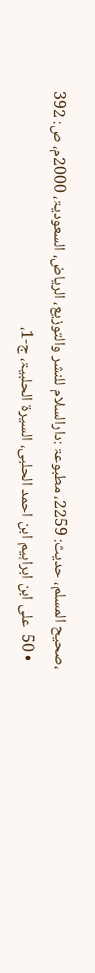،صحیح المسلم، حدیث: 2259، مطبوعۃ :دارالسلام للنشر والتوزیع، الریاض، السعودیۃ، 2000م، ص: 392
  • 50  علی ابن ابراہیم ابن احمد الحلبی، السیرۃ الحلبیۃ، ج-1،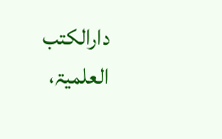دارالکتب العلمیۃ،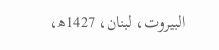البیروت، لبنان، 1427ھ،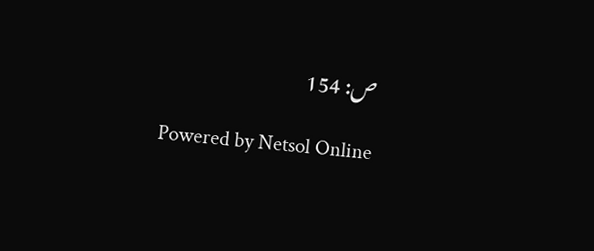ص: 154

Powered by Netsol Online